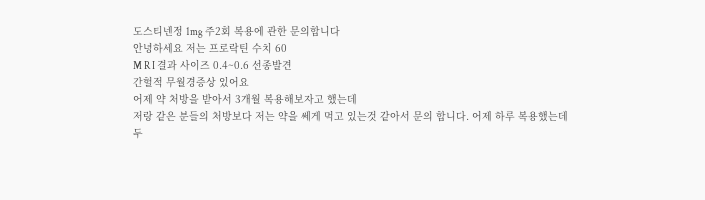도스티넨정 1mg 주2회 복용에 관한 문의합니다
안녕하세요 저는 프로락틴 수치 60
M R I 결과 사이즈 0.4~0.6 선종발견
간헐적 무월경증상 있어요
어제 약 처방을 받아서 3개월 복용해보자고 했는데
저랑 같은 분들의 처방보다 저는 약을 쎄게 먹고 있는것 같아서 문의 합니다. 어제 하루 복용했는데
두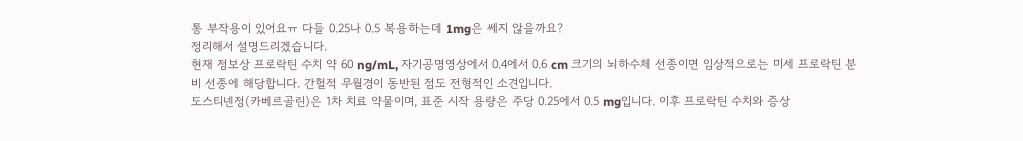통 부작용이 있어요ㅠ 다들 0.25나 0.5 복용하는데 1mg은 쎄지 않을까요?
정리해서 설명드리겠습니다.
현재 정보상 프로락틴 수치 약 60 ng/mL, 자기공명영상에서 0.4에서 0.6 cm 크기의 뇌하수체 선종이면 임상적으로는 미세 프로락틴 분비 선종에 해당합니다. 간헐적 무월경이 동반된 점도 전형적인 소견입니다.
도스티넨정(카베르골린)은 1차 치료 약물이며, 표준 시작 용량은 주당 0.25에서 0.5 mg입니다. 이후 프로락틴 수치와 증상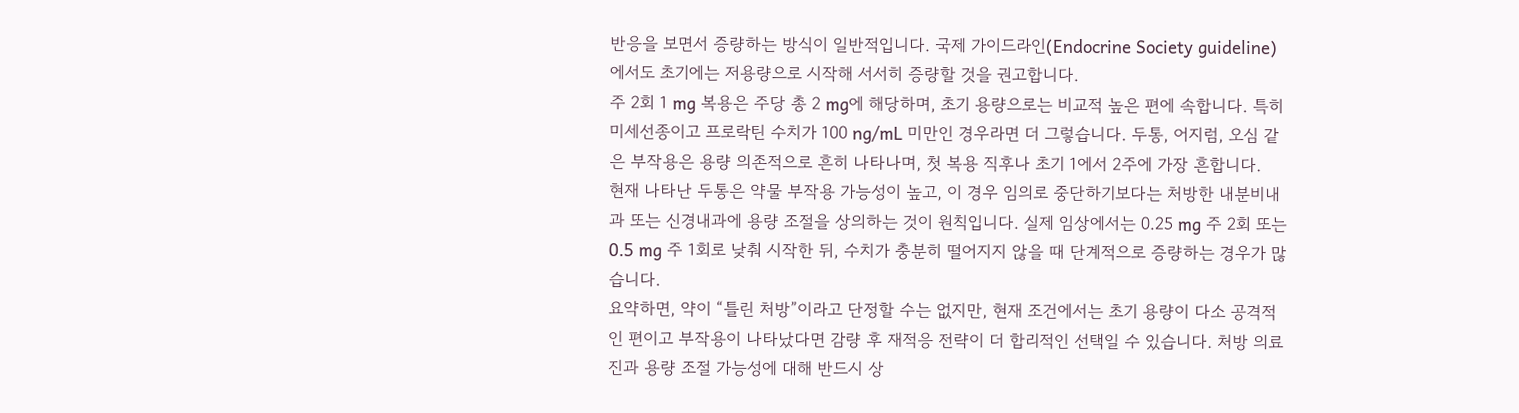반응을 보면서 증량하는 방식이 일반적입니다. 국제 가이드라인(Endocrine Society guideline)에서도 초기에는 저용량으로 시작해 서서히 증량할 것을 권고합니다.
주 2회 1 mg 복용은 주당 총 2 mg에 해당하며, 초기 용량으로는 비교적 높은 편에 속합니다. 특히 미세선종이고 프로락틴 수치가 100 ng/mL 미만인 경우라면 더 그렇습니다. 두통, 어지럼, 오심 같은 부작용은 용량 의존적으로 흔히 나타나며, 첫 복용 직후나 초기 1에서 2주에 가장 흔합니다.
현재 나타난 두통은 약물 부작용 가능성이 높고, 이 경우 임의로 중단하기보다는 처방한 내분비내과 또는 신경내과에 용량 조절을 상의하는 것이 원칙입니다. 실제 임상에서는 0.25 mg 주 2회 또는 0.5 mg 주 1회로 낮춰 시작한 뒤, 수치가 충분히 떨어지지 않을 때 단계적으로 증량하는 경우가 많습니다.
요약하면, 약이 “틀린 처방”이라고 단정할 수는 없지만, 현재 조건에서는 초기 용량이 다소 공격적인 편이고 부작용이 나타났다면 감량 후 재적응 전략이 더 합리적인 선택일 수 있습니다. 처방 의료진과 용량 조절 가능성에 대해 반드시 상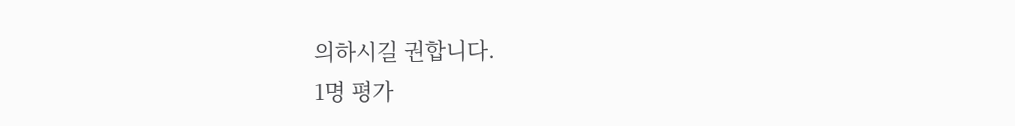의하시길 권합니다.
1명 평가